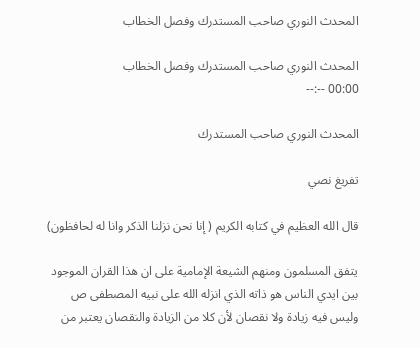المحدث النوري صاحب المستدرك وفصل الخطاب

المحدث النوري صاحب المستدرك وفصل الخطاب
00:00 --:--

المحدث النوري صاحب المستدرك

تفريغ نصي

قال الله العظيم في كتابه الكريم ( إنا نحن نزلنا الذكر وانا له لحافظون)

يتفق المسلمون ومنهم الشيعة الإمامية على ان هذا القران الموجود بين ايدي الناس هو ذاته الذي انزله الله على نبيه المصطفى ص وليس فيه زيادة ولا نقصان لأن كلا من الزيادة والنقصان يعتبر من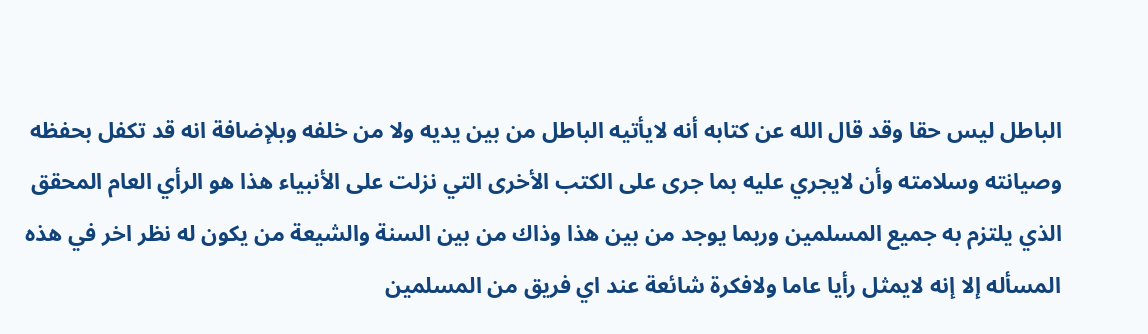الباطل ليس حقا وقد قال الله عن كتابه أنه لايأتيه الباطل من بين يديه ولا من خلفه وبلإضافة انه قد تكفل بحفظه وصيانته وسلامته وأن لايجري عليه بما جرى على الكتب الأخرى التي نزلت على الأنبياء هذا هو الرأي العام المحقق الذي يلتزم به جميع المسلمين وربما يوجد من بين هذا وذاك من بين السنة والشيعة من يكون له نظر اخر في هذه المسأله إلا إنه لايمثل رأيا عاما ولافكرة شائعة عند اي فريق من المسلمين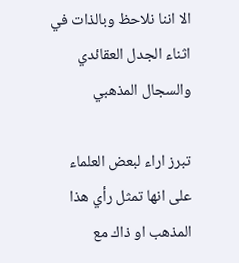الا اننا نلاحظ وبالذات في اثناء الجدل العقائدي والسجال المذهبي

تبرز اراء لبعض العلماء على انها تمثل رأي هذا المذهب او ذاك مع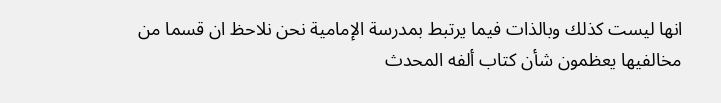انها ليست كذلك وبالذات فيما يرتبط بمدرسة الإمامية نحن نلاحظ ان قسما من مخالفيها يعظمون شأن كتاب ألفه المحدث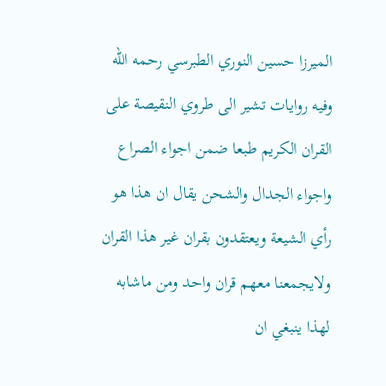الميرزا حسين النوري الطبرسي رحمه الله وفيه روايات تشير الى طروي النقيصة على القران الكريم طبعا ضمن اجواء الصراع واجواء الجدال والشحن يقال ان هذا هو رأي الشيعة ويعتقدون بقران غير هذا القران ولايجمعنا معهم قران واحد ومن ماشابه لهذا ينبغي ان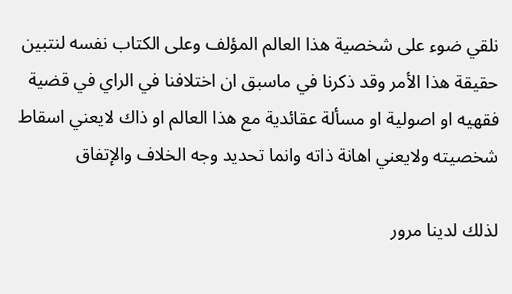نلقي ضوء على شخصية هذا العالم المؤلف وعلى الكتاب نفسه لنتبين حقيقة هذا الأمر وقد ذكرنا في ماسبق ان اختلافنا في الراي في قضية فقهيه او اصولية او مسألة عقائدية مع هذا العالم او ذاك لايعني اسقاط شخصيته ولايعني اهانة ذاته وانما تحديد وجه الخلاف والإتفاق

لذلك لدينا مرور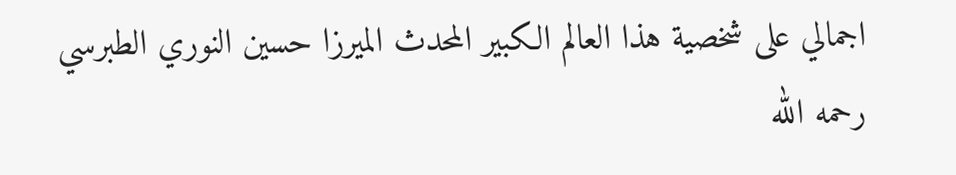اجمالي على شخصية هذا العالم الكبير المحدث الميرزا حسين النوري الطبرسي رحمه الله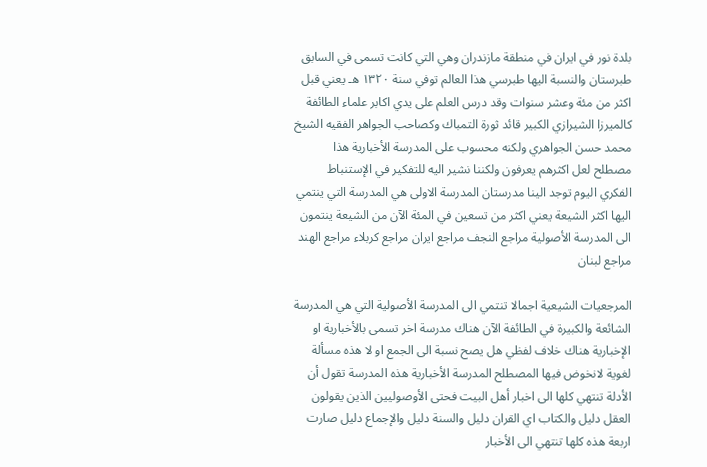بلدة نور في ايران في منطقة مازندران وهي التي كانت تسمى في السابق طبرستان والنسبة اليها طبرسي هذا العالم توفي سنة ١٣٢٠ هـ يعني قبل اكثر من مئة وعشر سنوات وقد درس العلم على يدي اكابر علماء الطائفة كالميرزا الشيرازي الكبير قائد ثورة التمباك وكصاحب الجواهر الفقيه الشيخ محمد حسن الجواهري ولكنه محسوب على المدرسة الأخبارية هذا مصطلح لعل اكثرهم يعرفون ولكننا نشير اليه للتفكير في الإستنباط الفكري اليوم توجد الينا مدرستان المدرسة الاولى هي المدرسة التي ينتمي اليها اكثر الشيعة يعني اكثر من تسعين في المئة الآن من الشيعة ينتمون الى المدرسة الأصولية مراجع النجف مراجع ايران مراجع كربلاء مراجع الهند مراجع لبنان

المرجعيات الشيعية اجمالا تنتمي الى المدرسة الأصولية التي هي المدرسة الشائعة والكبيرة في الطائفة الآن هناك مدرسة اخر تسمى بالأخبارية او الإخبارية هناك خلاف لفظي هل يصح نسبة الى الجمع او لا هذه مسألة لغوية لانخوض فيها المصطلح المدرسة الأخبارية هذه المدرسة تقول أن الأدلة تنتهي كلها الى اخبار أهل البيت فحتى الأوصوليين الذين يقولون العقل دليل والكتاب اي القران دليل والسنة دليل والإجماع دليل صارت اربعة هذه كلها تنتهي الى الأخبار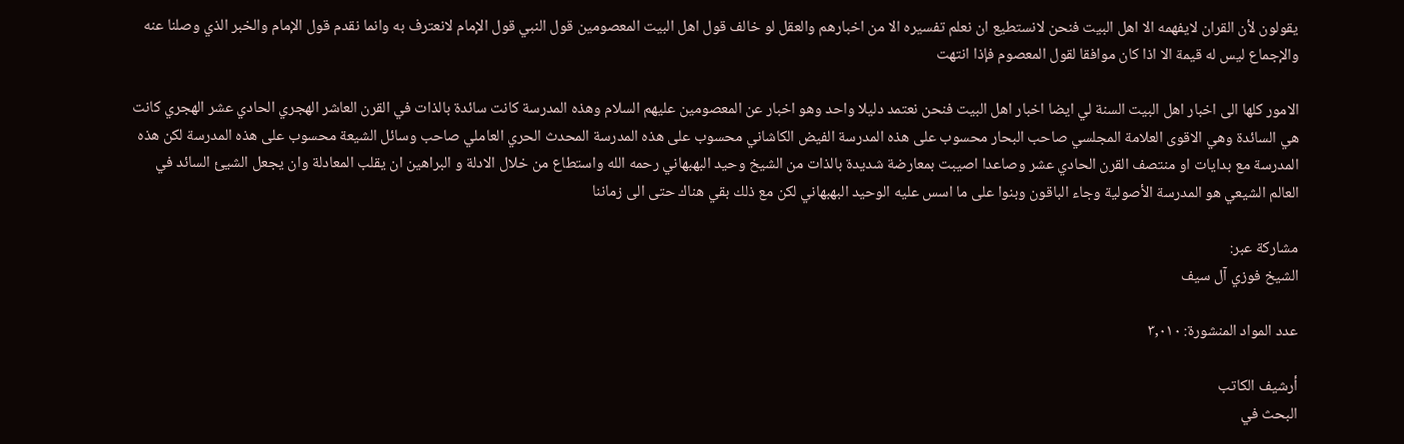يقولون لأن القران لايفهمه الا اهل البيت فنحن لانستطيع ان نعلم تفسيره الا من اخبارهم والعقل لو خالف قول اهل البيت المعصومين قول النبي قول الإمام لانعترف به وانما نقدم قول الإمام والخبر الذي وصلنا عنه والإجماع ليس له قيمة الا اذا كان موافقا لقول المعصوم فإذا انتهت

الامور كلها الى اخبار اهل البيت السنة لي ايضا اخبار اهل البيت فنحن نعتمد دليلا واحد وهو اخبار عن المعصومين عليهم السلام وهذه المدرسة كانت سائدة بالذات في القرن العاشر الهجري الحادي عشر الهجري كانت هي السائدة وهي الاقوى العلامة المجلسي صاحب البحار محسوب على هذه المدرسة الفيض الكاشاني محسوب على هذه المدرسة المحدث الحري العاملي صاحب وسائل الشيعة محسوب على هذه المدرسة لكن هذه المدرسة مع بدايات او منتصف القرن الحادي عشر وصاعدا اصيبت بمعارضة شديدة بالذات من الشيخ وحيد البهبهاني رحمه الله واستطاع من خلال الادلة و البراهين ان يقلب المعادلة وان يجعل الشيئ السائد في العالم الشيعي هو المدرسة الأصولية وجاء الباقون وبنوا على ما اسس عليه الوحيد البهبهاني لكن مع ذلك بقي هناك حتى الى زماننا

مشاركة عبر:
الشيخ فوزي آل سيف

عدد المواد المنشورة: ٣,٠١٠

أرشيف الكاتب
البحث في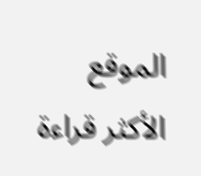الموقع
الأكثر قراءة